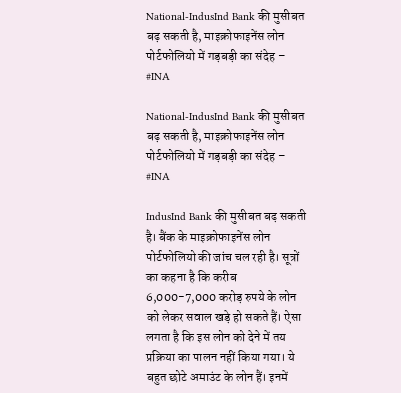National-IndusInd Bank की मुसीबत बढ़ सकती है, माइक्रोफाइनेंस लोन पोर्टफोलियो में गड़बड़ी का संदेह – #INA

National-IndusInd Bank की मुसीबत बढ़ सकती है, माइक्रोफाइनेंस लोन पोर्टफोलियो में गड़बड़ी का संदेह – #INA

IndusInd Bank की मुसीबत बढ़ सकती है। बैंक के माइक्रोफाइनेंस लोन पोर्टफोलियो की जांच चल रही है। सूत्रों का कहना है कि करीब 6,000-7,000 करोड़ रुपये के लोन को लेकर सवाल खड़े हो सकते हैं। ऐसा लगता है कि इस लोन को देने में तय प्रक्रिया का पालन नहीं किया गया। ये बहुत छोटे अमाउंट के लोन हैं। इनमें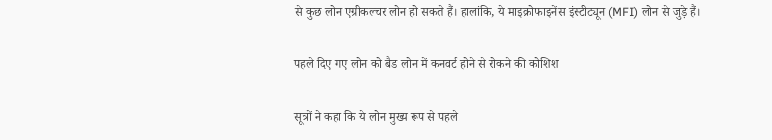से कुछ लोन एग्रीकल्चर लोन हो सकते हैं। हालांकि, ये माइक्रोफाइनेंस इंस्टीट्यून (MFI) लोन से जुड़े हैं।

पहले दिए गए लोन को बैड लोन में कनवर्ट होने से रोकने की कोशिश

सूत्रों ने कहा कि ये लोन मुख्य रूप से पहले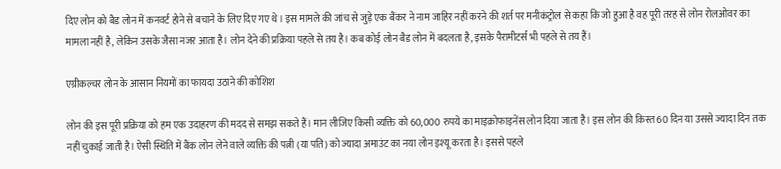दिए लोन को बैड लोन में कनवर्ट होने से बचाने के लिए दिए गए थे। इस मामले की जांच से जुड़े एक बैंकर ने नाम जाहिर नहीं करने की शर्त पर मनीकंट्रोल से कहा कि जो हुआ है वह पूरी तरह से लोन रोलओवर का मामला नहीं है, लेकिन उसके जैसा नजर आता है। लोन देने की प्रक्रिया पहले से तय है। कब कोई लोन बैड लोन में बदलता है, इसके पैरामीटर्स भी पहले से तय हैं।

एग्रीकल्चर लोन के आसान नियमों का फायदा उठाने की कोशिश

लोन की इस पूरी प्रक्रिया को हम एक उदाहरण की मदद से समझ सकते हैं। मान लीजिए किसी व्यक्ति को 60,000 रुपये का माइक्रोफाइनेंस लोन दिया जाता है। इस लोन की किस्त 60 दिन या उससे ज्यादा दिन तक नहीं चुकाई जाती है। ऐसी स्थिति में बैंक लोन लेने वाले व्यक्ति की पत्नी (या पति) को ज्यादा अमाउंट का नया लोन इश्यू करता है। इससे पहले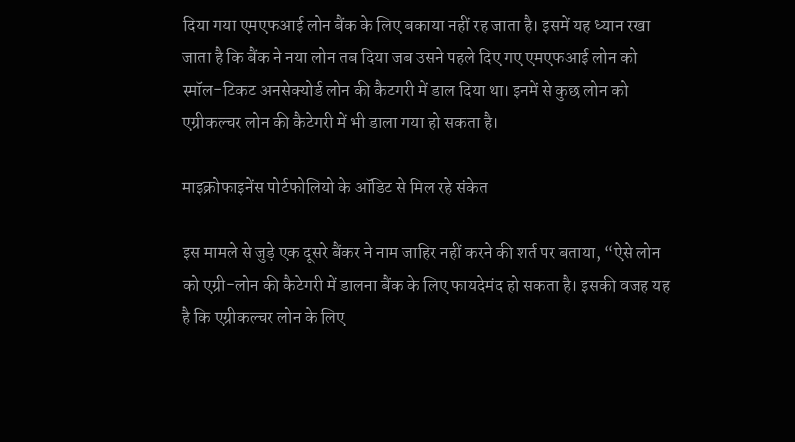दिया गया एमएफआई लोन बैंक के लिए बकाया नहीं रह जाता है। इसमें यह ध्यान रखा जाता है कि बैंक ने नया लोन तब दिया जब उसने पहले दिए गए एमएफआई लोन को स्मॉल-टिकट अनसेक्योर्ड लोन की कैटगरी में डाल दिया था। इनमें से कुछ लोन को एग्रीकल्चर लोन की कैटेगरी में भी डाला गया हो सकता है।

माइक्रोफाइनेंस पोर्टफोलियो के ऑडिट से मिल रहे संकेत

इस मामले से जुड़े एक दूसरे बैंकर ने नाम जाहिर नहीं करने की शर्त पर बताया, “ऐसे लोन को एग्री-लोन की कैटेगरी में डालना बैंक के लिए फायदेमंद हो सकता है। इसकी वजह यह है कि एग्रीकल्चर लोन के लिए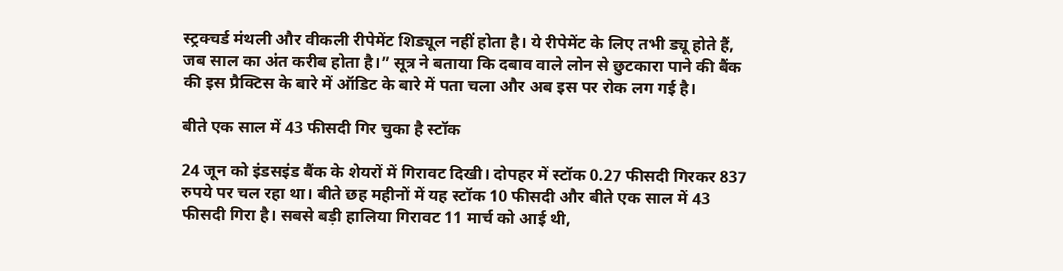स्ट्रक्चर्ड मंथली और वीकली रीपेमेंट शिड्यूल नहीं होता है। ये रीपेमेंट के लिए तभी ड्यू होते हैं, जब साल का अंत करीब होता है।” सूत्र ने बताया कि दबाव वाले लोन से छुटकारा पाने की बैंक की इस प्रैक्टिस के बारे में ऑडिट के बारे में पता चला और अब इस पर रोक लग गई है।

बीते एक साल में 43 फीसदी गिर चुका है स्टॉक

24 जून को इंडसइंड बैंक के शेयरों में गिरावट दिखी। दोपहर में स्टॉक 0.27 फीसदी गिरकर 837 रुपये पर चल रहा था। बीते छह महीनों में यह स्टॉक 10 फीसदी और बीते एक साल में 43 फीसदी गिरा है। सबसे बड़ी हालिया गिरावट 11 मार्च को आई थी,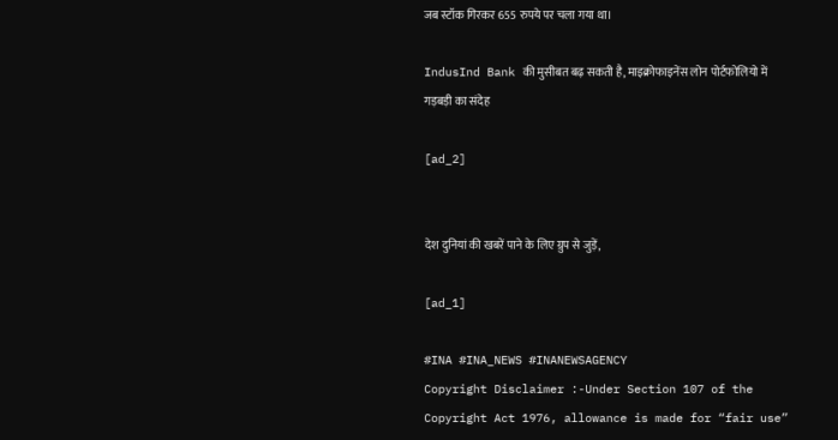जब स्टॉक गिरकर 655 रुपये पर चला गया था।

IndusInd Bank की मुसीबत बढ़ सकती है, माइक्रोफाइनेंस लोन पोर्टफोलियो में गड़बड़ी का संदेह

[ad_2]


देश दुनियां की खबरें पाने के लिए ग्रुप से जुड़ें,

[ad_1]

#INA #INA_NEWS #INANEWSAGENCY
Copyright Disclaimer :-Under Section 107 of the Copyright Act 1976, allowance is made for “fair use”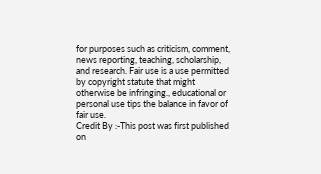for purposes such as criticism, comment, news reporting, teaching, scholarship, and research. Fair use is a use permitted by copyright statute that might otherwise be infringing., educational or personal use tips the balance in favor of fair use.
Credit By :-This post was first published on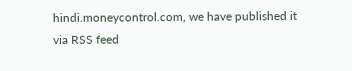hindi.moneycontrol.com, we have published it via RSS feed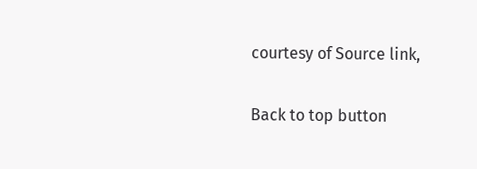courtesy of Source link,

Back to top button